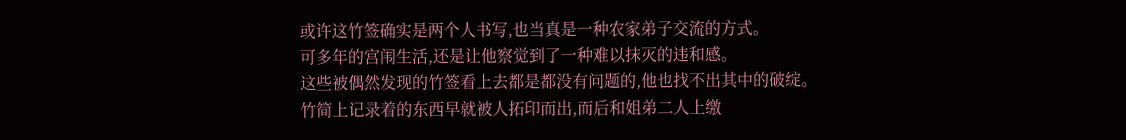或许这竹签确实是两个人书写,也当真是一种农家弟子交流的方式。
可多年的宫闱生活,还是让他察觉到了一种难以抹灭的违和感。
这些被偶然发现的竹签看上去都是都没有问题的,他也找不出其中的破绽。
竹简上记录着的东西早就被人拓印而出,而后和姐弟二人上缴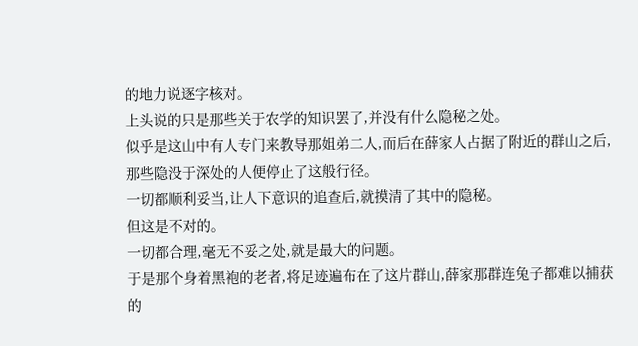的地力说逐字核对。
上头说的只是那些关于农学的知识罢了,并没有什么隐秘之处。
似乎是这山中有人专门来教导那姐弟二人,而后在薛家人占据了附近的群山之后,那些隐没于深处的人便停止了这般行径。
一切都顺利妥当,让人下意识的追查后,就摸清了其中的隐秘。
但这是不对的。
一切都合理,毫无不妥之处,就是最大的问题。
于是那个身着黑袍的老者,将足迹遍布在了这片群山,薛家那群连兔子都难以捕获的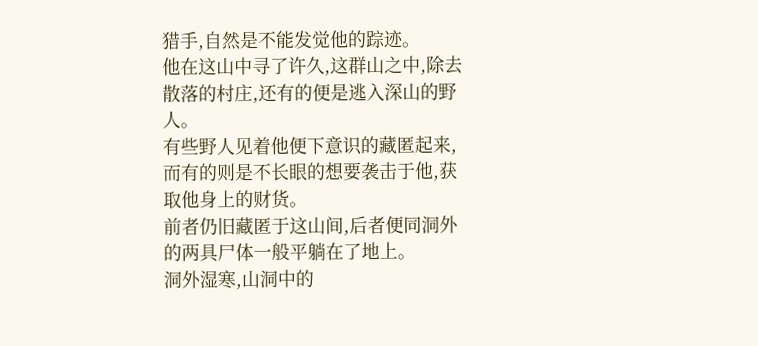猎手,自然是不能发觉他的踪迹。
他在这山中寻了许久,这群山之中,除去散落的村庄,还有的便是逃入深山的野人。
有些野人见着他便下意识的藏匿起来,而有的则是不长眼的想要袭击于他,获取他身上的财货。
前者仍旧藏匿于这山间,后者便同洞外的两具尸体一般平躺在了地上。
洞外湿寒,山洞中的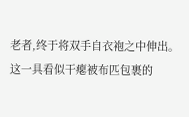老者,终于将双手自衣袍之中伸出。
这一具看似干瘪被布匹包裹的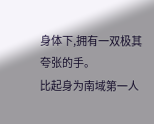身体下,拥有一双极其夸张的手。
比起身为南域第一人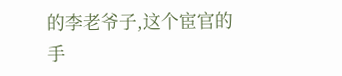的李老爷子,这个宦官的手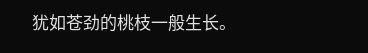犹如苍劲的桃枝一般生长。